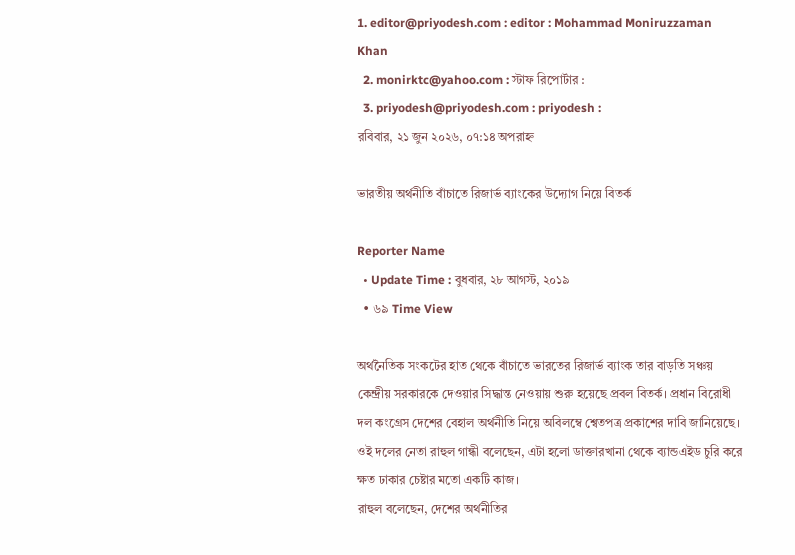1. editor@priyodesh.com : editor : Mohammad Moniruzzaman Khan
  2. monirktc@yahoo.com : স্টাফ রিপোর্টার :
  3. priyodesh@priyodesh.com : priyodesh :
রবিবার, ২১ জুন ২০২৬, ০৭:১৪ অপরাহ্ন

ভারতীয় অর্থনীতি বাঁচাতে রিজার্ভ ব্যাংকের উদ্যোগ নিয়ে বিতর্ক

Reporter Name
  • Update Time : বুধবার, ২৮ আগস্ট, ২০১৯
  • ৬৯ Time View

অর্থনৈতিক সংকটের হাত থেকে বাঁচাতে ভারতের রিজার্ভ ব্যাংক তার বাড়তি সঞ্চয় কেন্দ্রীয় সরকারকে দেওয়ার সিদ্ধান্ত নেওয়ায় শুরু হয়েছে প্রবল বিতর্ক। প্রধান বিরোধী দল কংগ্রেস দেশের বেহাল অর্থনীতি নিয়ে অবিলম্বে শ্বেতপত্র প্রকাশের দাবি জানিয়েছে। ওই দলের নেতা রাহুল গান্ধী বলেছেন, এটা হলো ডাক্তারখানা থেকে ব্যান্ডএইড চুরি করে ক্ষত ঢাকার চেষ্টার মতো একটি কাজ।
রাহুল বলেছেন, দেশের অর্থনীতির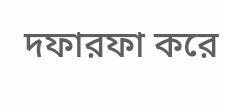দফারফা করে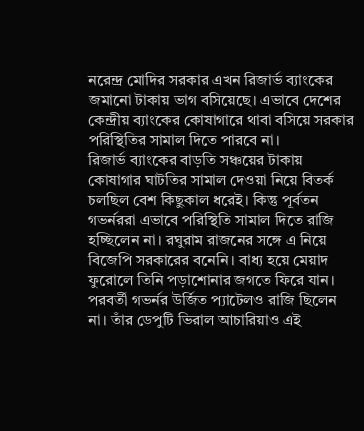নরেন্দ্র মোদির সরকার এখন রিজার্ভ ব্যাংকের জমানো টাকায় ভাগ বসিয়েছে। এভাবে দেশের কেন্দ্রীয় ব্যাংকের কোষাগারে থাবা বসিয়ে সরকার পরিস্থিতির সামাল দিতে পারবে না।
রিজার্ভ ব্যাংকের বাড়তি সঞ্চয়ের টাকায় কোষাগার ঘাটতির সামাল দেওয়া নিয়ে বিতর্ক চলছিল বেশ কিছুকাল ধরেই। কিন্তু পূর্বতন গভর্নররা এভাবে পরিস্থিতি সামাল দিতে রাজি হচ্ছিলেন না। রঘুরাম রাজনের সঙ্গে এ নিয়ে বিজেপি সরকারের বনেনি। বাধ্য হয়ে মেয়াদ ফুরোলে তিনি পড়াশোনার জগতে ফিরে যান। পরবর্তী গভর্নর উর্জিত প্যাটেলও রাজি ছিলেন না। তাঁর ডেপুটি ভিরাল আচারিয়াও এই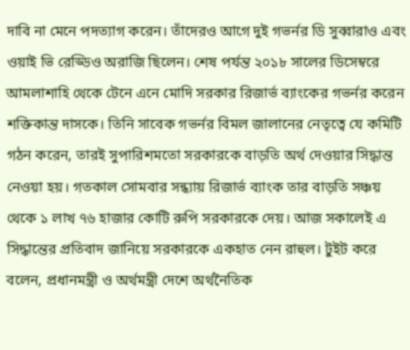দাবি না মেনে পদত্যাগ করেন। তাঁদেরও আগে দুই গভর্নর ডি সুব্বারাও এবং ওয়াই ভি রেড্ডিও অরাজি ছিলেন। শেষ পর্যন্ত ২০১৮ সালের ডিসেম্বরে আমলাশাহি থেকে টেনে এনে মোদি সরকার রিজার্ভ ব্যাংকের গভর্নর করেন শক্তিকান্ত দাসকে। তিনি সাবেক গভর্নর বিমল জালানের নেতৃত্বে যে কমিটি গঠন করেন, তারই সুপারিশমতো সরকারকে বাড়তি অর্থ দেওয়ার সিদ্ধান্ত নেওয়া হয়। গতকাল সোমবার সন্ধ্যায় রিজার্ভ ব্যাংক তার বাড়তি সঞ্চয় থেকে ১ লাখ ৭৬ হাজার কোটি রুপি সরকারকে দেয়। আজ সকালেই এ সিদ্ধান্তের প্রতিবাদ জানিয়ে সরকারকে একহাত নেন রাহুল। টুইট করে বলেন, প্রধানমন্ত্রী ও অর্থমন্ত্রী দেশে অর্থনৈতিক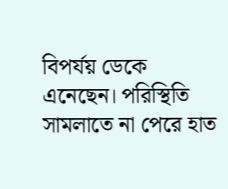বিপর্যয় ডেকে এনেছেন। পরিস্থিতি সামলাতে না পেরে হাত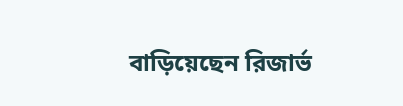বাড়িয়েছেন রিজার্ভ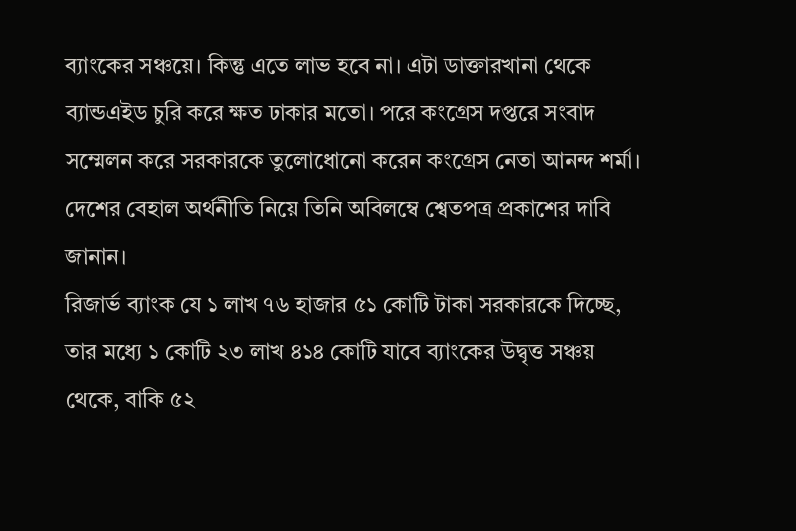ব্যাংকের সঞ্চয়ে। কিন্তু এতে লাভ হবে না। এটা ডাক্তারখানা থেকে ব্যান্ডএইড চুরি করে ক্ষত ঢাকার মতো। পরে কংগ্রেস দপ্তরে সংবাদ সম্মেলন করে সরকারকে তুলোধোনো করেন কংগ্রেস নেতা আনন্দ শর্মা। দেশের বেহাল অর্থনীতি নিয়ে তিনি অবিলম্বে শ্বেতপত্র প্রকাশের দাবি জানান।
রিজার্ভ ব্যাংক যে ১ লাখ ৭৬ হাজার ৫১ কোটি টাকা সরকারকে দিচ্ছে, তার মধ্যে ১ কোটি ২৩ লাখ ৪১৪ কোটি যাবে ব্যাংকের উদ্বৃত্ত সঞ্চয় থেকে, বাকি ৫২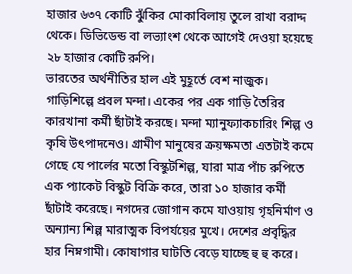হাজার ৬৩৭ কোটি ঝুঁকির মোকাবিলায় তুলে রাখা বরাদ্দ থেকে। ডিভিডেন্ড বা লভ্যাংশ থেকে আগেই দেওয়া হয়েছে ২৮ হাজার কোটি রুপি।
ভারতের অর্থনীতির হাল এই মুহূর্তে বেশ নাজুক। গাড়িশিল্পে প্রবল মন্দা। একের পর এক গাড়ি তৈরির কারখানা কর্মী ছাঁটাই করছে। মন্দা ম্যানুফ্যাকচারিং শিল্প ও কৃষি উৎপাদনেও। গ্রামীণ মানুষের ক্রয়ক্ষমতা এতটাই কমে গেছে যে পার্লের মতো বিস্কুটশিল্প, যারা মাত্র পাঁচ রুপিতে এক প্যাকেট বিস্কুট বিক্রি করে, তারা ১০ হাজার কর্মী ছাঁটাই করেছে। নগদের জোগান কমে যাওয়ায় গৃহনির্মাণ ও অন্যান্য শিল্প মারাত্মক বিপর্যয়ের মুখে। দেশের প্রবৃদ্ধির হার নিম্নগামী। কোষাগার ঘাটতি বেড়ে যাচ্ছে হু হু করে।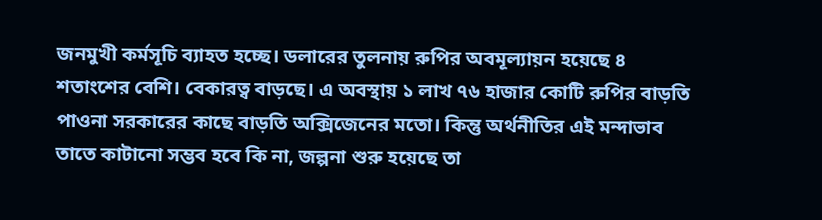জনমুখী কর্মসূচি ব্যাহত হচ্ছে। ডলারের তুলনায় রুপির অবমূল্যায়ন হয়েছে ৪ শতাংশের বেশি। বেকারত্ব বাড়ছে। এ অবস্থায় ১ লাখ ৭৬ হাজার কোটি রুপির বাড়তি পাওনা সরকারের কাছে বাড়তি অক্সিজেনের মতো। কিন্তু অর্থনীতির এই মন্দাভাব তাতে কাটানো সম্ভব হবে কি না, জল্পনা শুরু হয়েছে তা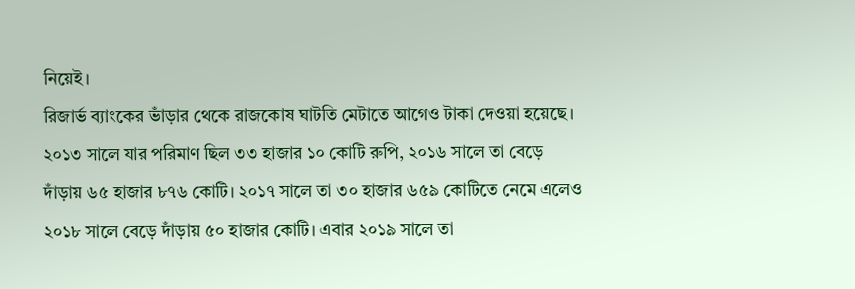নিয়েই।
রিজার্ভ ব্যাংকের ভাঁড়ার থেকে রাজকোষ ঘাটতি মেটাতে আগেও টাকা দেওয়া হয়েছে। ২০১৩ সালে যার পরিমাণ ছিল ৩৩ হাজার ১০ কোটি রুপি, ২০১৬ সালে তা বেড়ে দাঁড়ায় ৬৫ হাজার ৮৭৬ কোটি। ২০১৭ সালে তা ৩০ হাজার ৬৫৯ কোটিতে নেমে এলেও ২০১৮ সালে বেড়ে দাঁড়ায় ৫০ হাজার কোটি। এবার ২০১৯ সালে তা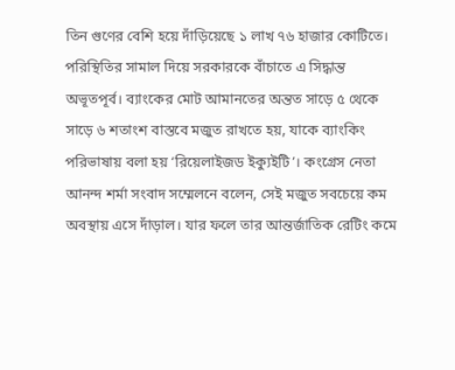তিন গুণের বেশি হয়ে দাঁড়িয়েছে ১ লাখ ৭৬ হাজার কোটিতে। পরিস্থিতির সামাল দিয়ে সরকারকে বাঁচাতে এ সিদ্ধান্ত অভূতপূর্ব। ব্যাংকের মোট আমানতের অন্তত সাড়ে ৫ থেকে সাড়ে ৬ শতাংশ বাস্তবে মজুত রাখতে হয়, যাকে ব্যাংকিং পরিভাষায় বলা হয় ‘রিয়েলাইজড ইক্যুইটি’। কংগ্রেস নেতা আনন্দ শর্মা সংবাদ সম্মেলনে বলেন, সেই মজুত সবচেয়ে কম অবস্থায় এসে দাঁড়াল। যার ফলে তার আন্তর্জাতিক রেটিং কমে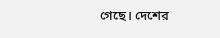গেছে। দেশের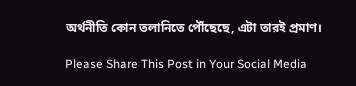অর্থনীতি কোন তলানিতে পৌঁছেছে, এটা তারই প্রমাণ।

Please Share This Post in Your Social Media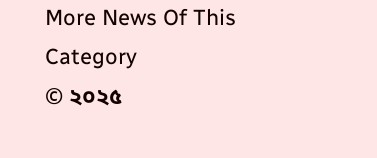More News Of This Category
© ২০২৫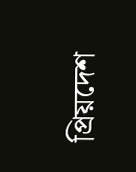প্রিয়দেশ